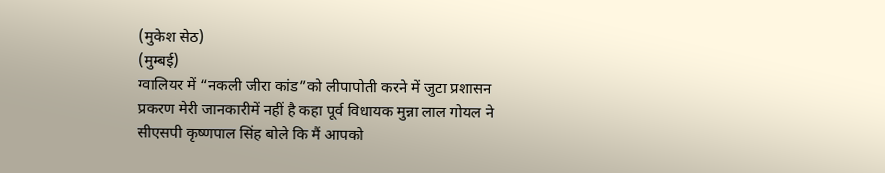(मुकेश सेठ)
(मुम्बई)
ग्वालियर में “नकली जीरा कांड”को लीपापोती करने में जुटा प्रशासन
प्रकरण मेरी जानकारीमें नहीं है कहा पूर्व विधायक मुन्ना लाल गोयल ने
सीएसपी कृष्णपाल सिंह बोले कि मैं आपको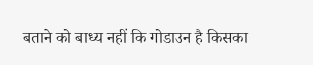बताने को बाध्य नहीं कि गोडाउन है किसका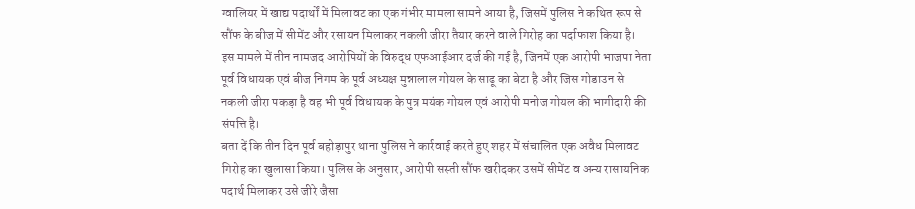ग्वालियर में खाद्य पदार्थों में मिलावट का एक गंभीर मामला सामने आया है, जिसमें पुलिस ने कथित रूप से सौंफ के बीज में सीमेंट और रसायन मिलाकर नकली जीरा तैयार करने वाले गिरोह का पर्दाफाश किया है। इस मामले में तीन नामजद आरोपियों के विरुद्ध एफआईआर दर्ज की गई है, जिनमें एक आरोपी भाजपा नेता पूर्व विधायक एवं बीज निगम के पूर्व अध्यक्ष मुन्नालाल गोयल के साढू का बेटा है और जिस गोडाउन से नकली जीरा पकड़ा है वह भी पूर्व विधायक के पुत्र मयंक गोयल एवं आरोपी मनोज गोयल की भागीदारी की संपत्ति है।
बता दें कि तीन दिन पूर्व बहोड़ापुर थाना पुलिस ने कार्रवाई करते हुए शहर में संचालित एक अवैध मिलावट गिरोह का खुलासा किया। पुलिस के अनुसार, आरोपी सस्ती सौंफ खरीदकर उसमें सीमेंट व अन्य रासायनिक पदार्थ मिलाकर उसे जीरे जैसा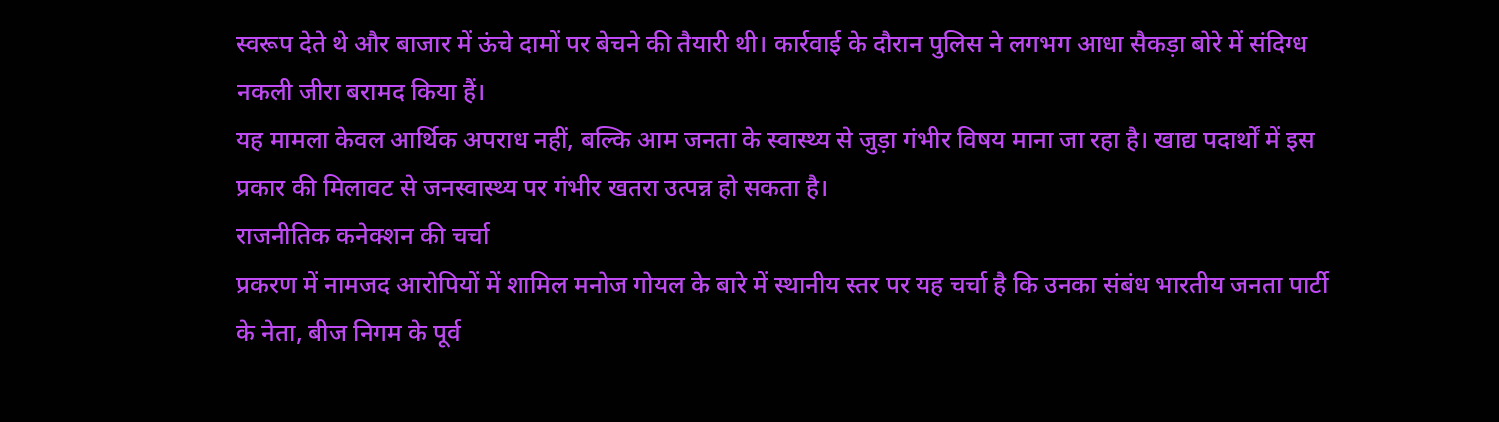स्वरूप देते थे और बाजार में ऊंचे दामों पर बेचने की तैयारी थी। कार्रवाई के दौरान पुलिस ने लगभग आधा सैकड़ा बोरे में संदिग्ध नकली जीरा बरामद किया हैं।
यह मामला केवल आर्थिक अपराध नहीं, बल्कि आम जनता के स्वास्थ्य से जुड़ा गंभीर विषय माना जा रहा है। खाद्य पदार्थों में इस प्रकार की मिलावट से जनस्वास्थ्य पर गंभीर खतरा उत्पन्न हो सकता है।
राजनीतिक कनेक्शन की चर्चा
प्रकरण में नामजद आरोपियों में शामिल मनोज गोयल के बारे में स्थानीय स्तर पर यह चर्चा है कि उनका संबंध भारतीय जनता पार्टी के नेता, बीज निगम के पूर्व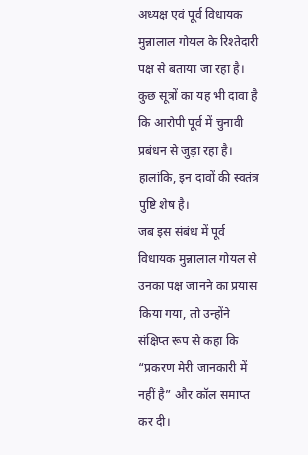अध्यक्ष एवं पूर्व विधायक मुन्नालाल गोयल के रिश्तेदारी पक्ष से बताया जा रहा है।
कुछ सूत्रों का यह भी दावा है कि आरोपी पूर्व में चुनावी प्रबंधन से जुड़ा रहा है। हालांकि, इन दावों की स्वतंत्र पुष्टि शेष है।
जब इस संबंध में पूर्व विधायक मुन्नालाल गोयल से उनका पक्ष जानने का प्रयास किया गया, तो उन्होंने संक्षिप्त रूप से कहा कि “प्रकरण मेरी जानकारी में नहीं है” और कॉल समाप्त कर दी।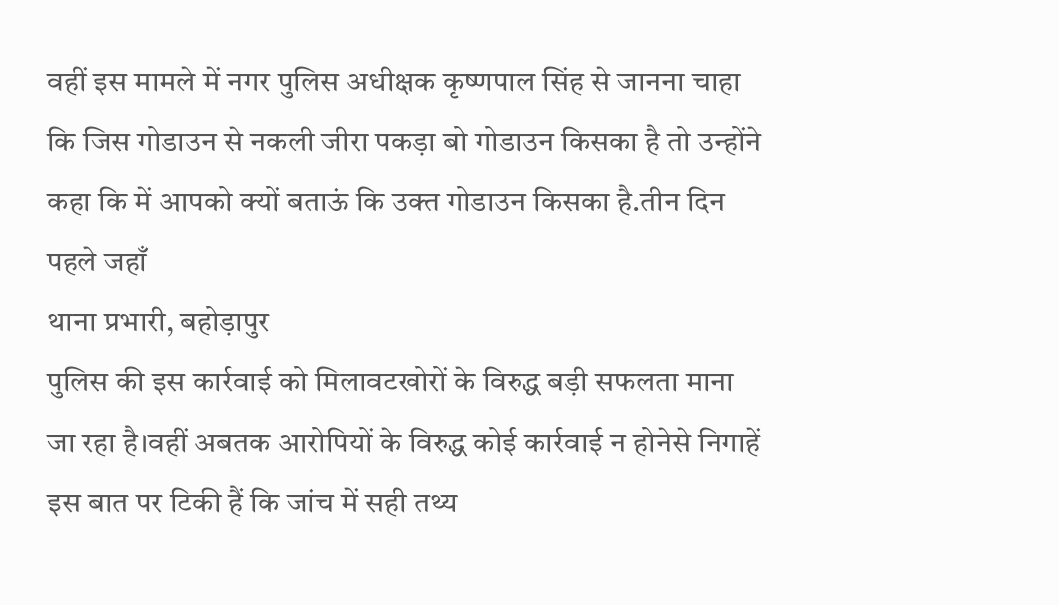वहीं इस मामले में नगर पुलिस अधीक्षक कृष्णपाल सिंह से जानना चाहा कि जिस गोडाउन से नकली जीरा पकड़ा बो गोडाउन किसका है तो उन्होंने कहा कि में आपको क्यों बताऊं कि उक्त गोडाउन किसका है.तीन दिन पहले जहाँ
थाना प्रभारी, बहोड़ापुर
पुलिस की इस कार्रवाई को मिलावटखोरों के विरुद्ध बड़ी सफलता माना जा रहा है।वहीं अबतक आरोपियों के विरुद्ध कोई कार्रवाई न होनेसे निगाहें इस बात पर टिकी हैं कि जांच में सही तथ्य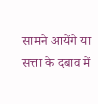सामने आयेंगे या सत्ता के दबाव में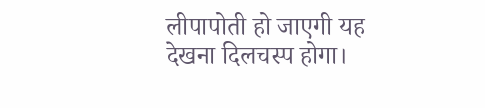लीपापोती हो जाएगी यह देखना दिलचस्प होगा।